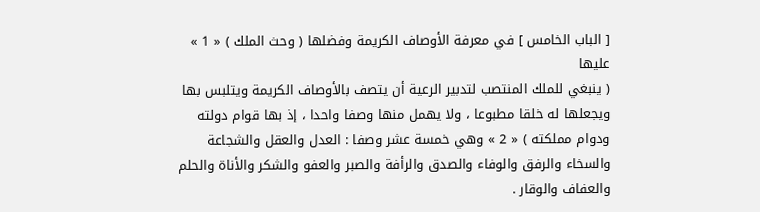[ الباب الخامس ] في معرفة الأوصاف الكريمة وفضلها ( وحث الملك ) « 1 » عليها
( ينبغي للملك المنتصب لتدبير الرعية أن يتصف بالأوصاف الكريمة ويتلبس بها ويجعلها له خلقا مطبوعا ، ولا يهمل منها وصفا واحدا ، إذ بها قوام دولته ودوام مملكته ) « 2 » وهي خمسة عشر وصفا : العدل والعقل والشجاعة والسخاء والرفق والوفاء والصدق والرأفة والصبر والعفو والشكر والأناة والحلم والعفاف والوقار .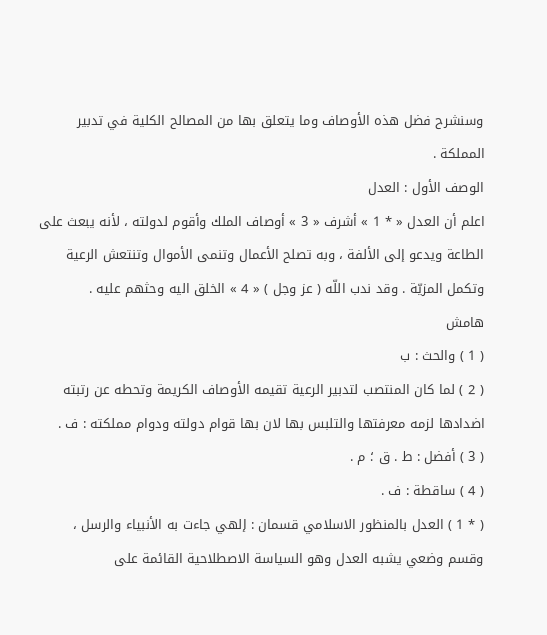وسنشرح فضل هذه الأوصاف وما يتعلق بها من المصالح الكلية في تدبير المملكة .
الوصف الأول : العدل
اعلم أن العدل « * 1 » أشرف « 3 » أوصاف الملك وأقوم لدولته ، لأنه يبعث على الطاعة ويدعو إلى الألفة ، وبه تصلح الأعمال وتنمى الأموال وتنتعش الرعية وتكمل المزيّة . وقد ندب اللّه ( عز وجل ) « 4 » الخلق اليه وحثهم عليه .
هامش
( 1 ) والحث : ب
( 2 ) لما كان المنتصب لتدبير الرعية تقيمه الأوصاف الكريمة وتحطه عن رتبته اضدادها لزمه معرفتها والتلبس بها لان بها قوام دولته ودوام مملكته : ف .
( 3 ) أفضل : ط . ق ؛ م .
( 4 ) ساقطة : ف .
( * 1 ) العدل بالمنظور الاسلامي قسمان : إلهي جاءت به الأنبياء والرسل ، وقسم وضعي يشبه العدل وهو السياسة الاصطلاحية القائمة على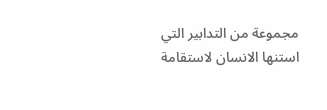مجموعة من التدابير التي استنها الانسان لاستقامة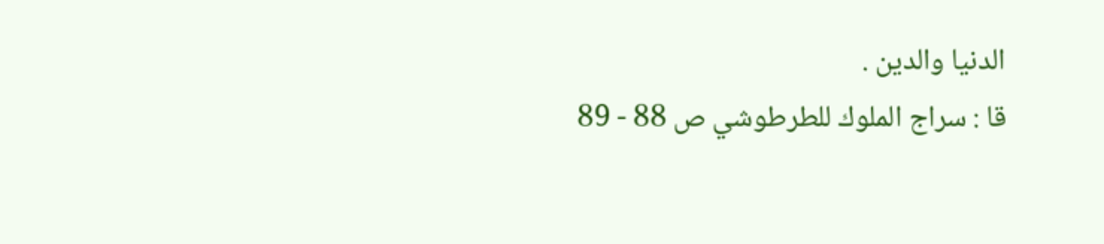الدنيا والدين .
قا : سراج الملوك للطرطوشي ص 88 - 89